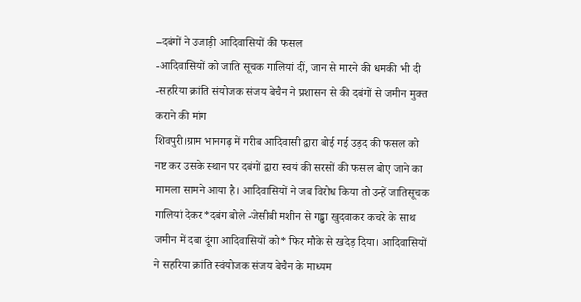–दबंगों ने उजाड़ी आदिवासियों की फसल
-आदिवासियों को जाति सूचक गालियां दीं, जान से मारने की धमकी भी दी
-सहरिया क्रांति संयोजक संजय बेचैन ने प्रशासन से की दबंगों से जमीन मुक्त कराने की मांग
शिवपुरी।ग्राम भानगढ़ में गरीब आदिवासी द्वारा बोई गई उड़द की फसल को नष्ट कर उसके स्थान पर दबंगों द्वारा स्वयं की सरसों की फसल बोए जाने का मामला सामने आया है। आदिवासियों ने जब विरोध किया तो उन्हें जातिसूचक गालियां देकर*दबंग बोले -जेसीबी मशीन से गड्ढा खुदवाकर कचरे के साथ जमीन में दबा दूंगा आदिवासियों को* फिर मौके से खदेड़ दिया। आदिवासियों ने सहरिया क्रांति स्वंयोजक संजय बेचैन के माध्यम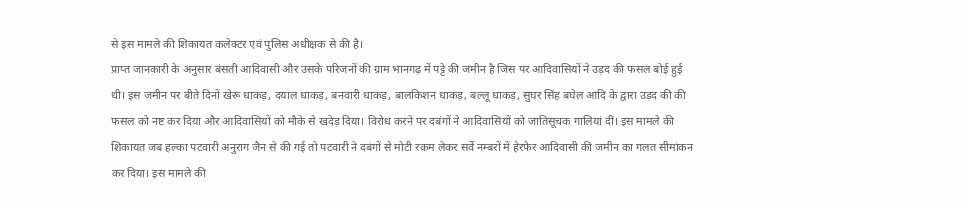से इस मामले की शिकायत कलेक्टर एवं पुलिस अधीक्षक से की है।
प्राप्त जानकारी के अनुसार बंसती आदिवासी और उसके परिजनों की ग्राम भानगढ़ में पट्टे की जमीन है जिस पर आदिवासियों ने उड़द की फसल बोई हुई थी। इस जमीन पर बीते दिनों खेरू धाकड़, दयाल धाकड़, बनवारी धाकड़, बालकिशन धाकड़, बल्लू धाकड़, सुघर सिंह बघेल आदि के द्वारा उड़द की की फसल को नष्ट कर दिया और आदिवासियों को मौके से खदेड़ दिया। विरोध करने पर दबंगों ने आदिवासियों को जातिसूचक गालियां दीं। इस मामले की शिकायत जब हल्का पटवारी अनुराग जैन से की गई तो पटवारी ने दबंगों से मोटी रकम लेकर सर्वे नम्बरों में हेरफेर आदिवासी की जमीन का गलत सीमांकन कर दिया। इस मामले की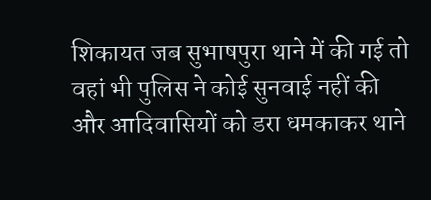शिकायत जब सुभाषपुरा थाने में की गई तो वहां भी पुलिस ने कोई सुनवाई नहीं की और आदिवासियों को डरा धमकाकर थाने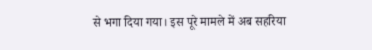से भगा दिया गया। इस पूरे मामले में अब सहरिया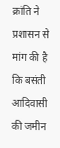क्रांति ने प्रशासन से मांग की है कि बसंती आदिवासी की जमीन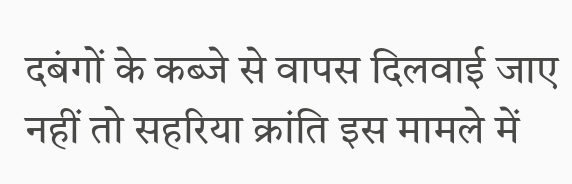दबंगों के कब्जे से वापस दिलवाई जाए नहीं तो सहरिया क्रांति इस मामले में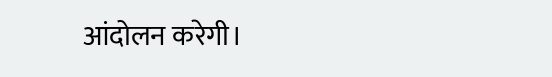आंदोलन करेगी।